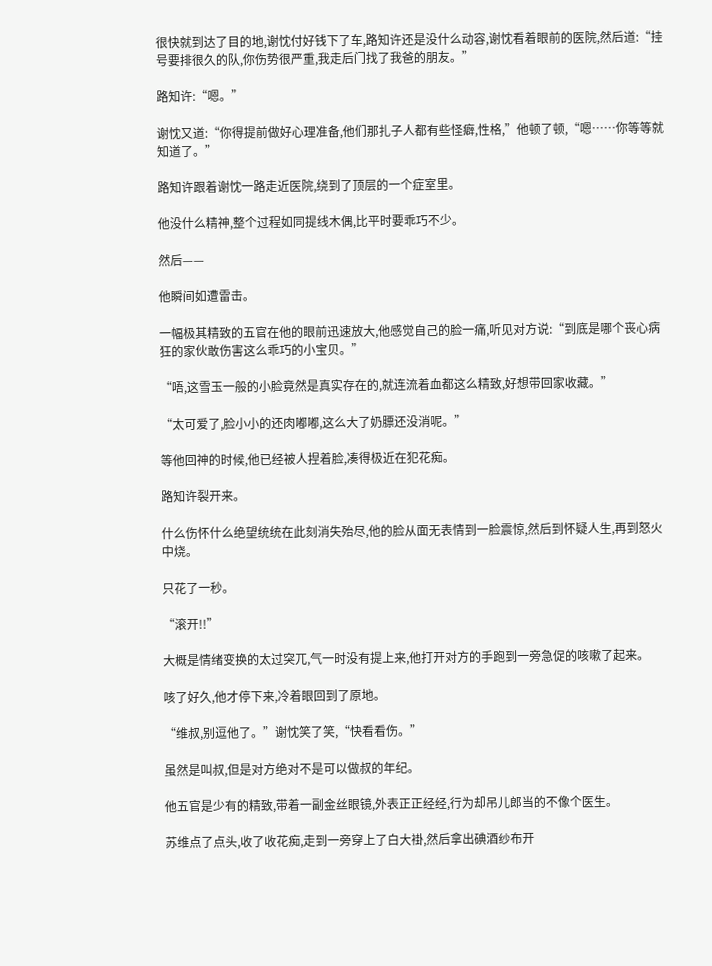很快就到达了目的地,谢忱付好钱下了车,路知许还是没什么动容,谢忱看着眼前的医院,然后道:“挂号要排很久的队,你伤势很严重,我走后门找了我爸的朋友。”

路知许:“嗯。”

谢忱又道:“你得提前做好心理准备,他们那扎子人都有些怪癖,性格,”他顿了顿,“嗯……你等等就知道了。”

路知许跟着谢忱一路走近医院,绕到了顶层的一个症室里。

他没什么精神,整个过程如同提线木偶,比平时要乖巧不少。

然后——

他瞬间如遭雷击。

一幅极其精致的五官在他的眼前迅速放大,他感觉自己的脸一痛,听见对方说:“到底是哪个丧心病狂的家伙敢伤害这么乖巧的小宝贝。”

“唔,这雪玉一般的小脸竟然是真实存在的,就连流着血都这么精致,好想带回家收藏。”

“太可爱了,脸小小的还肉嘟嘟,这么大了奶膘还没消呢。”

等他回神的时候,他已经被人捏着脸,凑得极近在犯花痴。

路知许裂开来。

什么伤怀什么绝望统统在此刻消失殆尽,他的脸从面无表情到一脸震惊,然后到怀疑人生,再到怒火中烧。

只花了一秒。

“滚开!!”

大概是情绪变换的太过突兀,气一时没有提上来,他打开对方的手跑到一旁急促的咳嗽了起来。

咳了好久,他才停下来,冷着眼回到了原地。

“维叔,别逗他了。”谢忱笑了笑,“快看看伤。”

虽然是叫叔,但是对方绝对不是可以做叔的年纪。

他五官是少有的精致,带着一副金丝眼镜,外表正正经经,行为却吊儿郎当的不像个医生。

苏维点了点头,收了收花痴,走到一旁穿上了白大褂,然后拿出碘酒纱布开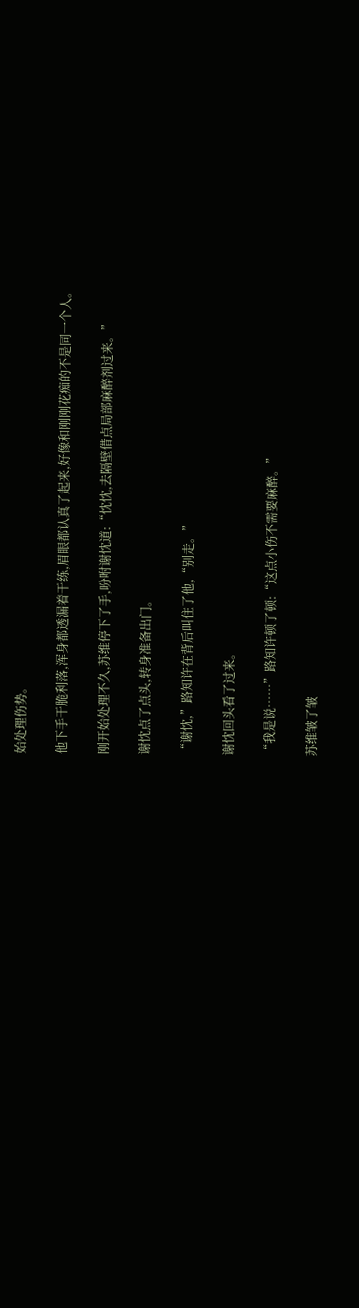始处理伤势。

他下手干脆利落,浑身都透漏着干练,眉眼都认真了起来,好像和刚刚花痴的不是同一个人。

刚开始处理不久,苏维停下了手,吩咐谢忱道:“忱忱,去隔壁借点局部麻醉剂过来。”

谢忱点了点头,转身准备出门。

“谢忱,”路知许在背后叫住了他,“别走。”

谢忱回头看了过来。

“我是说……”路知许顿了顿:“这点小伤不需要麻醉。”

苏维皱了皱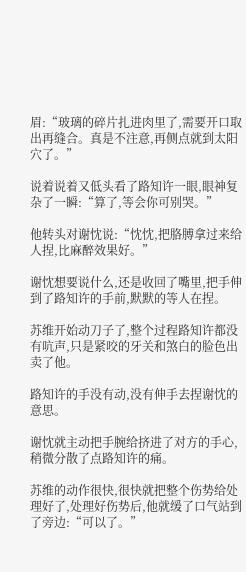眉:“玻璃的碎片扎进肉里了,需要开口取出再缝合。真是不注意,再侧点就到太阳穴了。”

说着说着又低头看了路知许一眼,眼神复杂了一瞬:“算了,等会你可别哭。”

他转头对谢忱说:“忱忱,把胳膊拿过来给人捏,比麻醉效果好。”

谢忱想要说什么,还是收回了嘴里,把手伸到了路知许的手前,默默的等人在捏。

苏维开始动刀子了,整个过程路知许都没有吭声,只是紧咬的牙关和煞白的脸色出卖了他。

路知许的手没有动,没有伸手去捏谢忱的意思。

谢忱就主动把手腕给挤进了对方的手心,稍微分散了点路知许的痛。

苏维的动作很快,很快就把整个伤势给处理好了,处理好伤势后,他就缓了口气站到了旁边:“可以了。”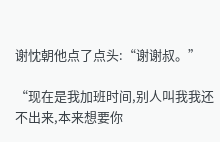谢忱朝他点了点头:“谢谢叔。”

“现在是我加班时间,别人叫我我还不出来,本来想要你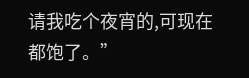请我吃个夜宵的,可现在都饱了。”